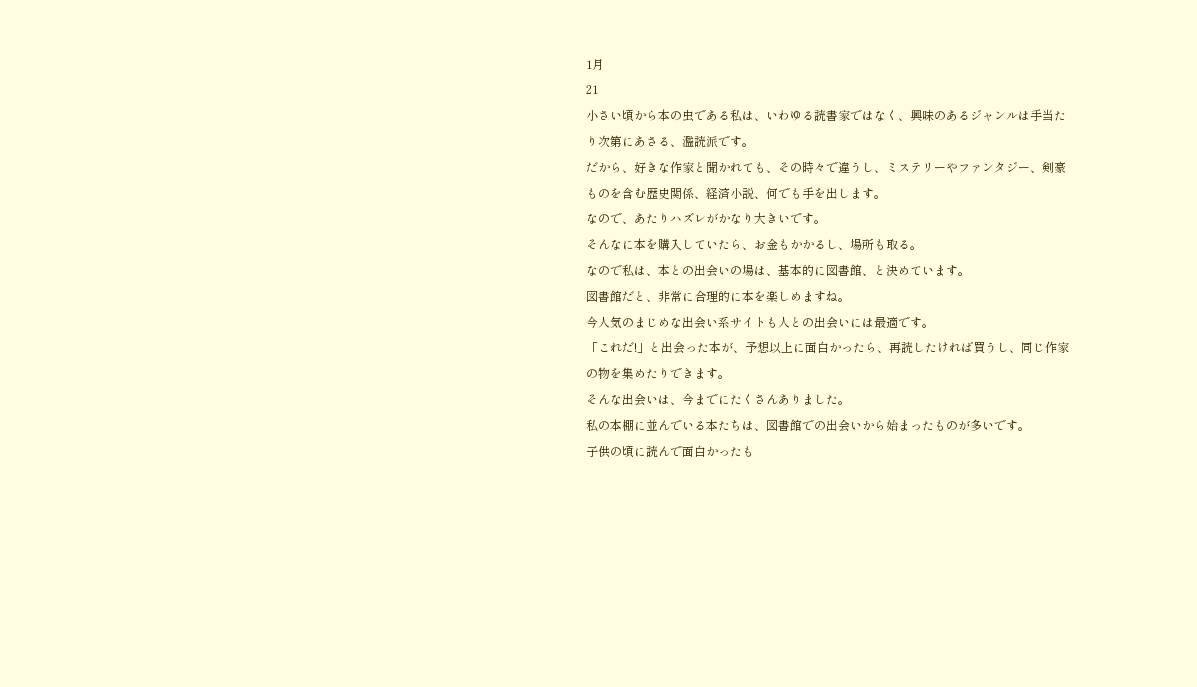1月
21
小さい頃から本の虫である私は、いわゆる読書家ではなく、興味のあるジャンルは手当たり次第にあさる、濫読派です。
だから、好きな作家と聞かれても、その時々で違うし、ミステリーやファンタジー、剣豪ものを含む歴史関係、経済小説、何でも手を出します。
なので、あたりハズレがかなり大きいです。
そんなに本を購入していたら、お金もかかるし、場所も取る。
なので私は、本との出会いの場は、基本的に図書館、と決めています。
図書館だと、非常に合理的に本を楽しめますね。
今人気のまじめな出会い系サイトも人との出会いには最適です。
「これだ!」と出会った本が、予想以上に面白かったら、再読したければ買うし、同じ作家の物を集めたりできます。
そんな出会いは、今までにたくさんありました。
私の本棚に並んでいる本たちは、図書館での出会いから始まったものが多いです。
子供の頃に読んで面白かったも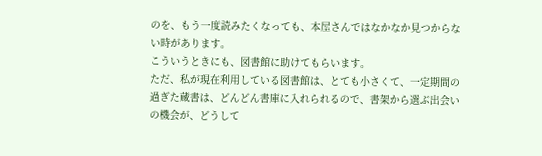のを、もう一度読みたくなっても、本屋さんではなかなか見つからない時があります。
こういうときにも、図書館に助けてもらいます。
ただ、私が現在利用している図書館は、とても小さくて、一定期間の過ぎた蔵書は、どんどん書庫に入れられるので、書架から選ぶ出会いの機会が、どうして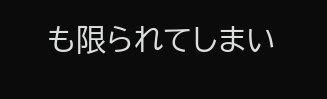も限られてしまい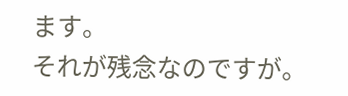ます。
それが残念なのですが。